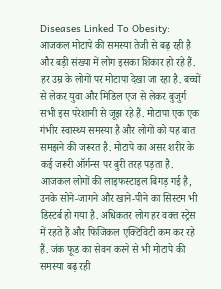Diseases Linked To Obesity: आजकल मोटापे की समस्या तेजी से बढ़ रही है और बड़ी संख्या में लोग इसका शिकार हो रहे हैं. हर उम्र के लोगों पर मोटापा देखा जा रहा है. बच्चों से लेकर युवा और मिडिल एज से लेकर बुजुर्ग सभी इस परेशानी से जूझ रहे हैं. मोटापा एक एक गंभीर स्वास्थ्य समस्या है और लोगों को यह बात समझने की जरूरत है. मोटापे का असर शरीर के कई जरूरी ऑर्गन्स पर बुरी तरह पड़ता है. आजकल लोगों की लाइफस्टाइल बिगड़ गई है, उनके सोने-जागने और खाने-पीने का सिस्टम भी डिस्टर्ब हो गया है. अधिकतर लोग हर वक्त स्ट्रेस में रहते हैं और फिजिकल एक्टिविटी कम कर रहे हैं. जंक फूड का सेवन करने से भी मोटापे की समस्या बढ़ रही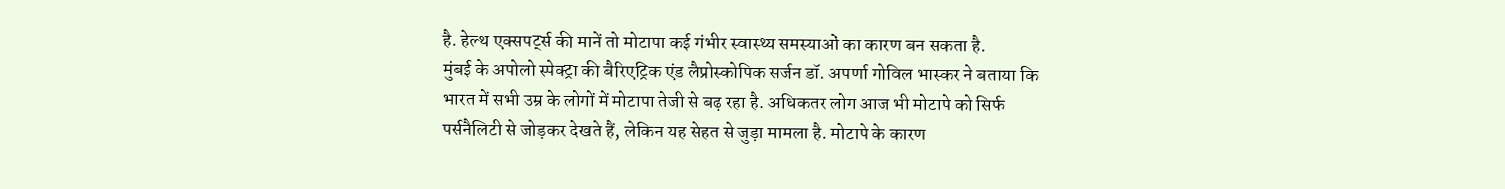है. हेल्थ एक्सपर्ट्स की मानें तो मोटापा कई गंभीर स्वास्थ्य समस्याओं का कारण बन सकता है.
मुंबई के अपोलो स्पेक्ट्रा की बैरिएट्रिक एंड लैप्रोस्कोपिक सर्जन डॉ. अपर्णा गोविल भास्कर ने बताया कि भारत में सभी उम्र के लोगों में मोटापा तेजी से बढ़ रहा है. अधिकतर लोग आज भी मोटापे को सिर्फ पर्सनैलिटी से जोड़कर देखते हैं, लेकिन यह सेहत से जुड़ा मामला है. मोटापे के कारण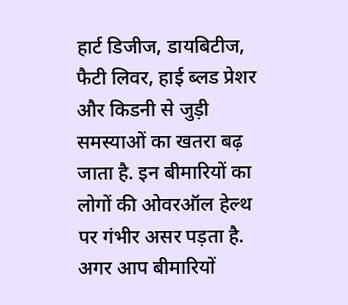हार्ट डिजीज, डायबिटीज, फैटी लिवर, हाई ब्लड प्रेशर और किडनी से जुड़ी समस्याओं का खतरा बढ़ जाता है. इन बीमारियों का लोगों की ओवरऑल हेल्थ पर गंभीर असर पड़ता है. अगर आप बीमारियों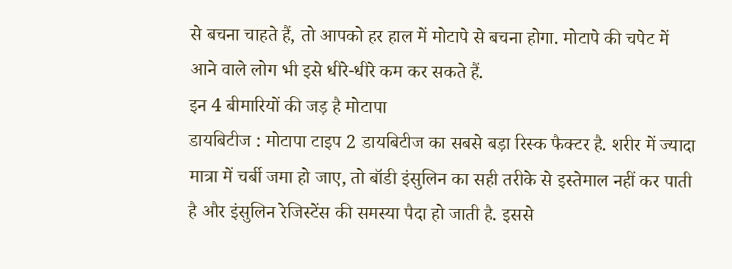से बचना चाहते हैं, तो आपको हर हाल में मोटापे से बचना होगा. मोटापे की चपेट में आने वाले लोग भी इसे धीरे-धीरे कम कर सकते हैं.
इन 4 बीमारियों की जड़ है मोटापा
डायबिटीज : मोटापा टाइप 2 डायबिटीज का सबसे बड़ा रिस्क फैक्टर है. शरीर में ज्यादा मात्रा में चर्बी जमा हो जाए, तो बॉडी इंसुलिन का सही तरीके से इस्तेमाल नहीं कर पाती है और इंसुलिन रेजिस्टेंस की समस्या पैदा हो जाती है. इससे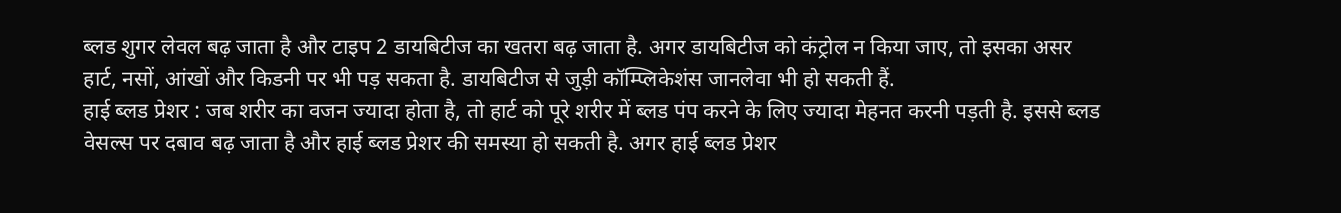ब्लड शुगर लेवल बढ़ जाता है और टाइप 2 डायबिटीज का खतरा बढ़ जाता है. अगर डायबिटीज को कंट्रोल न किया जाए, तो इसका असर हार्ट, नसों, आंखों और किडनी पर भी पड़ सकता है. डायबिटीज से जुड़ी कॉम्प्लिकेशंस जानलेवा भी हो सकती हैं.
हाई ब्लड प्रेशर : जब शरीर का वजन ज्यादा होता है, तो हार्ट को पूरे शरीर में ब्लड पंप करने के लिए ज्यादा मेहनत करनी पड़ती है. इससे ब्लड वेसल्स पर दबाव बढ़ जाता है और हाई ब्लड प्रेशर की समस्या हो सकती है. अगर हाई ब्लड प्रेशर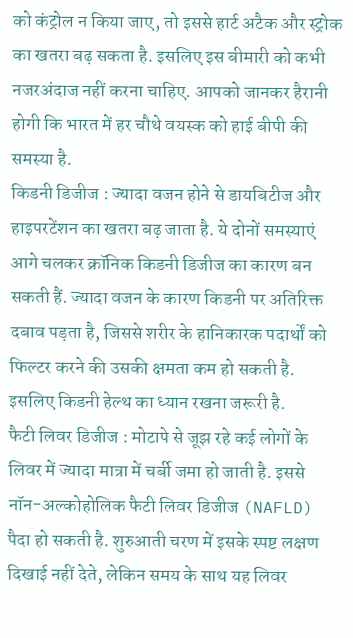को कंट्रोल न किया जाए, तो इससे हार्ट अटैक और स्ट्रोक का खतरा बढ़ सकता है. इसलिए इस बीमारी को कभी नजरअंदाज नहीं करना चाहिए. आपको जानकर हैरानी होगी कि भारत में हर चौथे वयस्क को हाई बीपी की समस्या है.
किडनी डिजीज : ज्यादा वजन होने से डायबिटीज और हाइपरटेंशन का खतरा बढ़ जाता है. ये दोनों समस्याएं आगे चलकर क्रॉनिक किडनी डिजीज का कारण बन सकती हैं. ज्यादा वजन के कारण किडनी पर अतिरिक्त दबाव पड़ता है, जिससे शरीर के हानिकारक पदार्थों को फिल्टर करने की उसकी क्षमता कम हो सकती है. इसलिए किडनी हेल्थ का ध्यान रखना जरूरी है.
फैटी लिवर डिजीज : मोटापे से जूझ रहे कई लोगों के लिवर में ज्यादा मात्रा में चर्बी जमा हो जाती है. इससे नॉन-अल्कोहोलिक फैटी लिवर डिजीज (NAFLD) पैदा हो सकती है. शुरुआती चरण में इसके स्पष्ट लक्षण दिखाई नहीं देते, लेकिन समय के साथ यह लिवर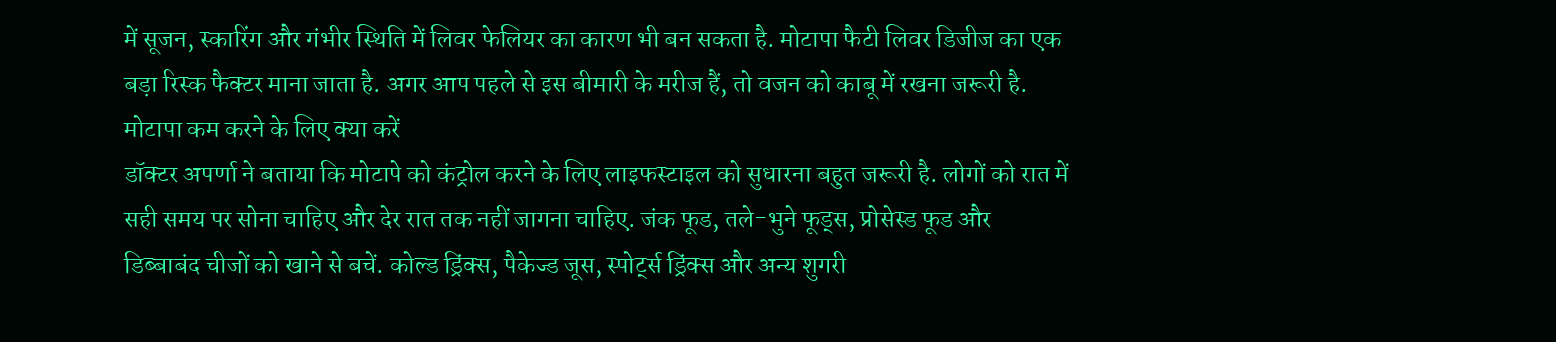में सूजन, स्कारिंग और गंभीर स्थिति में लिवर फेलियर का कारण भी बन सकता है. मोटापा फैटी लिवर डिजीज का एक बड़ा रिस्क फैक्टर माना जाता है. अगर आप पहले से इस बीमारी के मरीज हैं, तो वजन को काबू में रखना जरूरी है.
मोटापा कम करने के लिए क्या करें
डॉक्टर अपर्णा ने बताया कि मोटापे को कंट्रोल करने के लिए लाइफस्टाइल को सुधारना बहुत जरूरी है. लोगों को रात में सही समय पर सोना चाहिए और देर रात तक नहीं जागना चाहिए. जंक फूड, तले-भुने फूड्स, प्रोसेस्ड फूड और डिब्बाबंद चीजों को खाने से बचें. कोल्ड ड्रिंक्स, पैकेज्ड जूस, स्पोर्ट्स ड्रिंक्स और अन्य शुगरी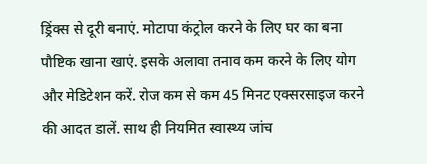ड्रिंक्स से दूरी बनाएं. मोटापा कंट्रोल करने के लिए घर का बना पौष्टिक खाना खाएं. इसके अलावा तनाव कम करने के लिए योग और मेडिटेशन करें. रोज कम से कम 45 मिनट एक्सरसाइज करने की आदत डालें. साथ ही नियमित स्वास्थ्य जांच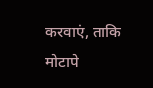करवाएं, ताकि मोटापे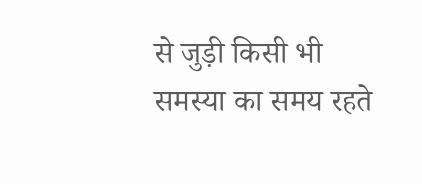से जुड़ी किसी भी समस्या का समय रहते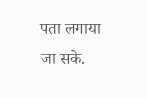पता लगाया जा सके.